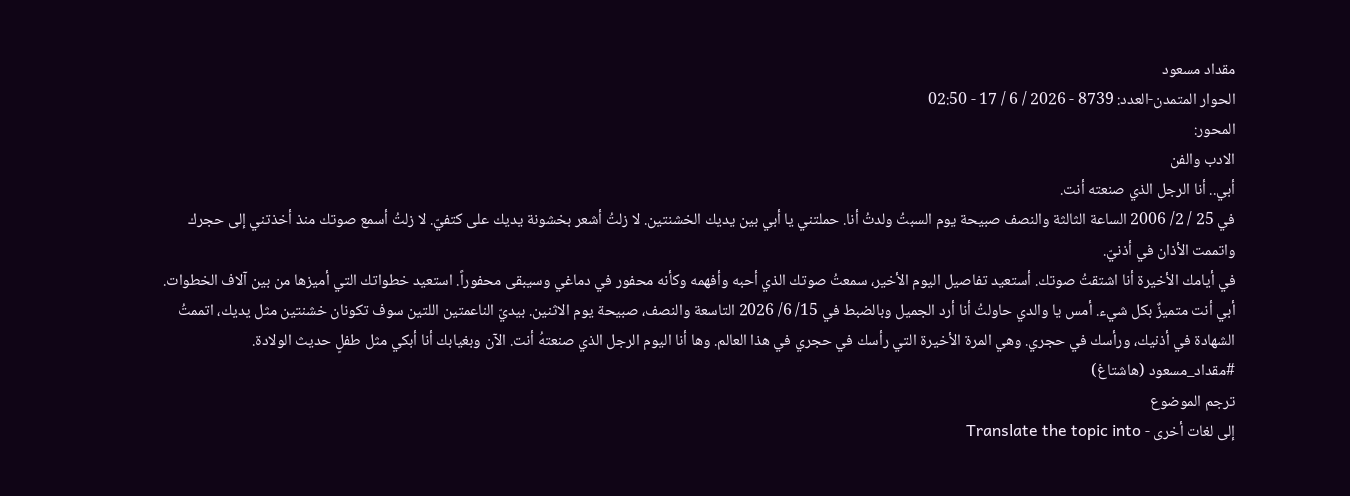مقداد مسعود
الحوار المتمدن-العدد: 8739 - 2026 / 6 / 17 - 02:50
المحور:
الادب والفن
أبي.. أنا الرجل الذي صنعته أنت.
في 25 / 2/ 2006 الساعة الثالثة والنصف صبيحة يوم السبتُ ولدتُ أنا. حملتني يا أبي بين يديك الخشنتين. لا زلتُ أشعر بخشونة يديك على كتفيّ. لا زلتُ أسمع صوتك منذ أخذتني إلى حجرك واتممت الأذان في أذنيّ.
في أيامك الأخيرة أنا اشتقتُ صوتك. أستعيد تفاصيل اليوم الأخير، سمعتُ صوتك الذي أحبه وأفهمه وكأنه محفور في دماغي وسيبقى محفوراً. استعيد خطواتك التي أميزها من بين آلاف الخطوات. أبي أنت متميزٌ بكل شيء. أمس يا والدي حاولتُ أنا أرد الجميل وبالضبط في 15/ 6/ 2026 التاسعة والنصف، صبيحة يوم الاثنين. بيديّ الناعمتين اللتين سوف تكونان خشنتين مثل يديك، اتممتُ الشهادة في أذنيك، ورأسك في حجري. وهي المرة الأخيرة التي رأسك في حجري في هذا العالم. وها أنا اليوم الرجل الذي صنعتهُ أنت. الآن وبغيابك أنا أبكي مثل طفلٍ حديث الولادة.
#مقداد_مسعود (هاشتاغ)
ترجم الموضوع
إلى لغات أخرى - Translate the topic into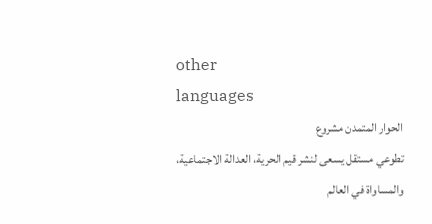other
languages
الحوار المتمدن مشروع
تطوعي مستقل يسعى لنشر قيم الحرية، العدالة الاجتماعية، والمساواة في العالم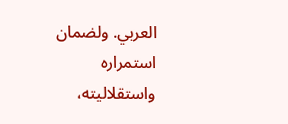العربي. ولضمان استمراره واستقلاليته،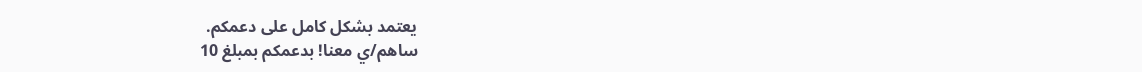يعتمد بشكل كامل على دعمكم.
ساهم/ي معنا! بدعمكم بمبلغ 10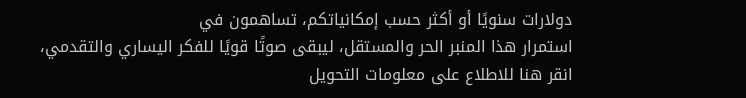دولارات سنويًا أو أكثر حسب إمكانياتكم، تساهمون في
استمرار هذا المنبر الحر والمستقل، ليبقى صوتًا قويًا للفكر اليساري والتقدمي،
انقر هنا للاطلاع على معلومات التحويل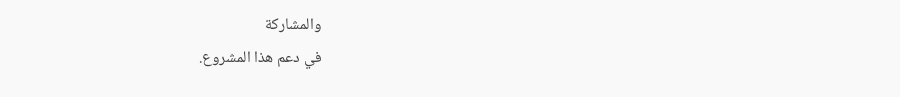والمشاركة
في دعم هذا المشروع.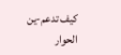كيف تدعم-ين الحوار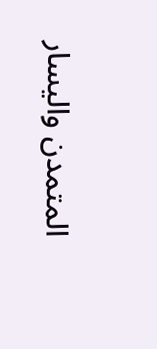المتمدن واليسار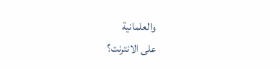والعلمانية
على الانترنت؟